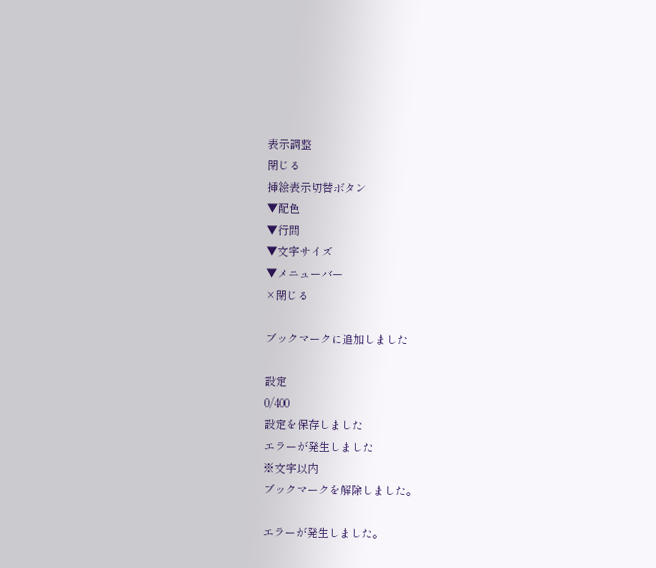表示調整
閉じる
挿絵表示切替ボタン
▼配色
▼行間
▼文字サイズ
▼メニューバー
×閉じる

ブックマークに追加しました

設定
0/400
設定を保存しました
エラーが発生しました
※文字以内
ブックマークを解除しました。

エラーが発生しました。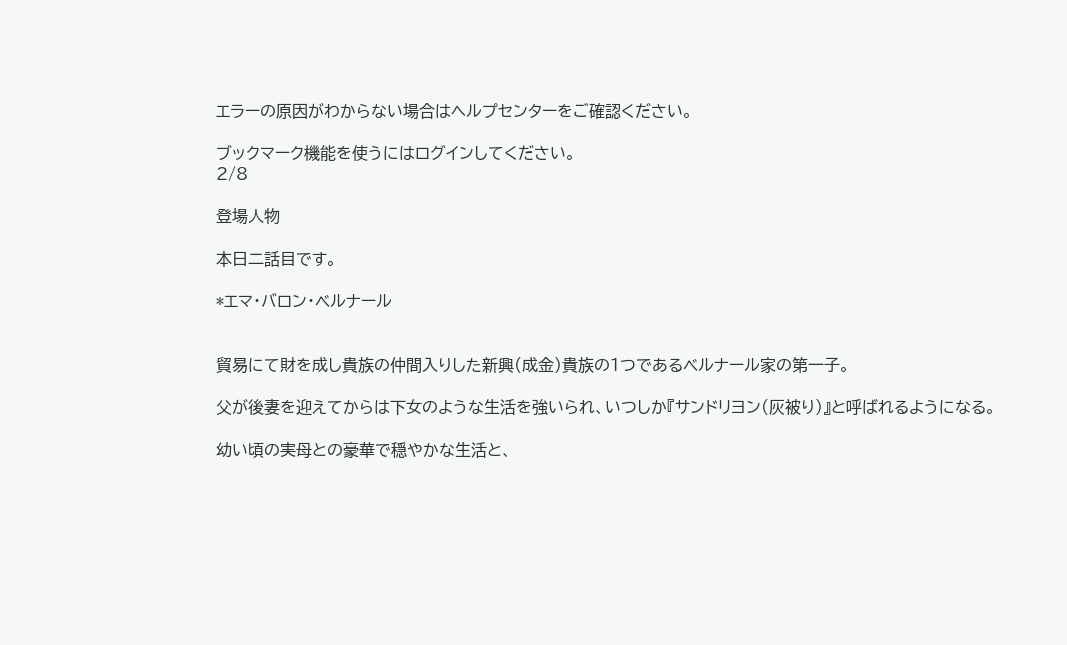エラーの原因がわからない場合はヘルプセンターをご確認ください。

ブックマーク機能を使うにはログインしてください。
2/8

登場人物

本日二話目です。

*エマ・バロン・ベルナール


貿易にて財を成し貴族の仲間入りした新興(成金)貴族の1つであるベルナール家の第一子。

父が後妻を迎えてからは下女のような生活を強いられ、いつしか『サンドリヨン(灰被り)』と呼ばれるようになる。

幼い頃の実母との豪華で穏やかな生活と、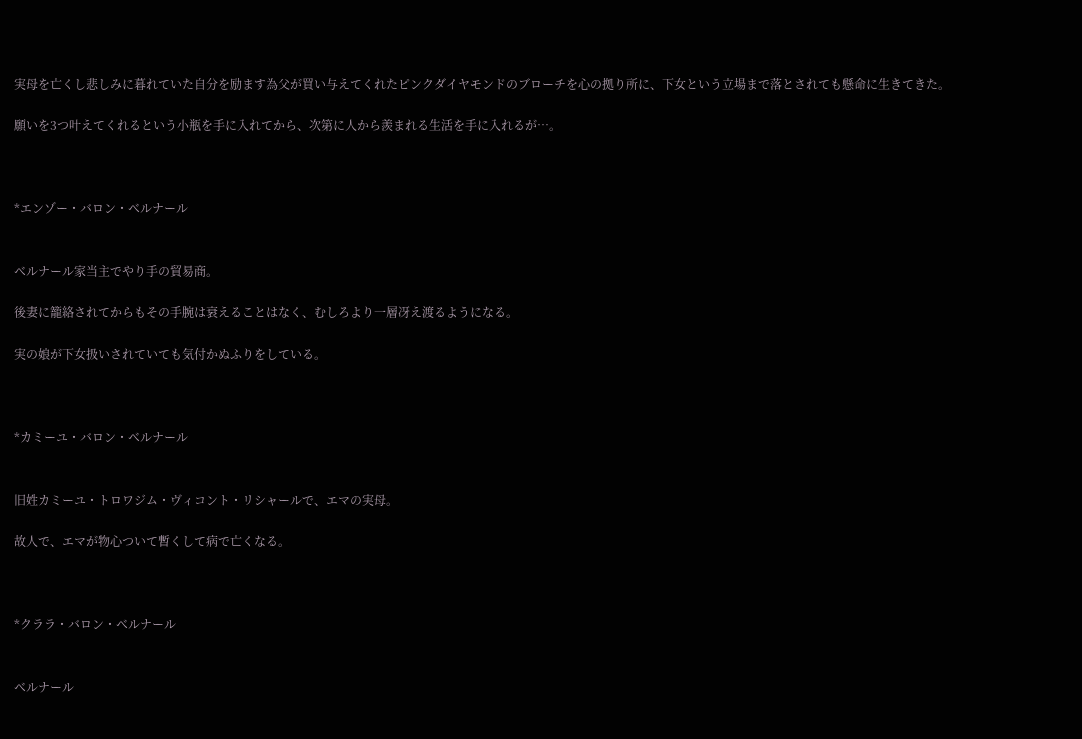実母を亡くし悲しみに暮れていた自分を励ます為父が買い与えてくれたピンクダイヤモンドのブローチを心の拠り所に、下女という立場まで落とされても懸命に生きてきた。

願いを3つ叶えてくれるという小瓶を手に入れてから、次第に人から羨まれる生活を手に入れるが…。



*エンゾー・バロン・ベルナール


ベルナール家当主でやり手の貿易商。

後妻に籠絡されてからもその手腕は衰えることはなく、むしろより一層冴え渡るようになる。

実の娘が下女扱いされていても気付かぬふりをしている。



*カミーユ・バロン・ベルナール


旧姓カミーユ・トロワジム・ヴィコント・リシャールで、エマの実母。

故人で、エマが物心ついて暫くして病で亡くなる。



*クララ・バロン・ベルナール


ベルナール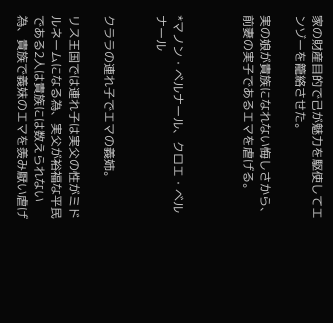家の財産目的で己が魅力を駆使してエンゾーを籠絡させた。

実の娘が貴族になれない悔しさから、前妻の実子であるエマを虐げる。



*マノン・ベルナール、クロエ・ベルナール


クララの連れ子でエマの義姉。

リス王国では連れ子は実父の性がミドルネームになる為、実父が裕福な平民である2人は貴族には数えられない為、貴族で義妹のエマを羨み厭い虐げ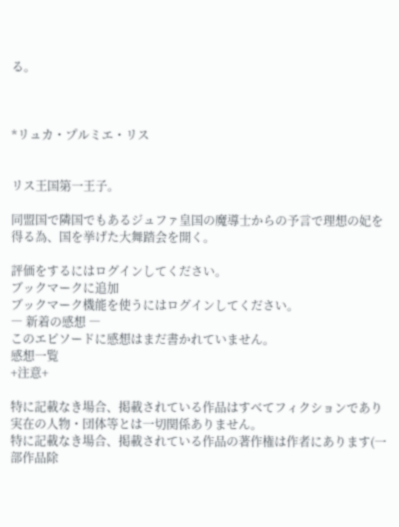る。



*リュカ・プルミエ・リス


リス王国第一王子。

同盟国で隣国でもあるジュファ皇国の魔導士からの予言で理想の妃を得る為、国を挙げた大舞踏会を開く。

評価をするにはログインしてください。
ブックマークに追加
ブックマーク機能を使うにはログインしてください。
― 新着の感想 ―
このエピソードに感想はまだ書かれていません。
感想一覧
+注意+

特に記載なき場合、掲載されている作品はすべてフィクションであり実在の人物・団体等とは一切関係ありません。
特に記載なき場合、掲載されている作品の著作権は作者にあります(一部作品除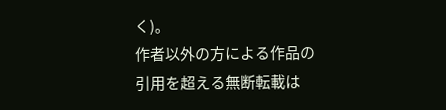く)。
作者以外の方による作品の引用を超える無断転載は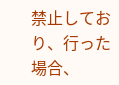禁止しており、行った場合、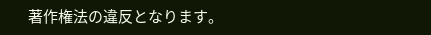著作権法の違反となります。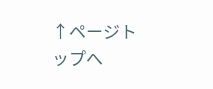↑ページトップへ